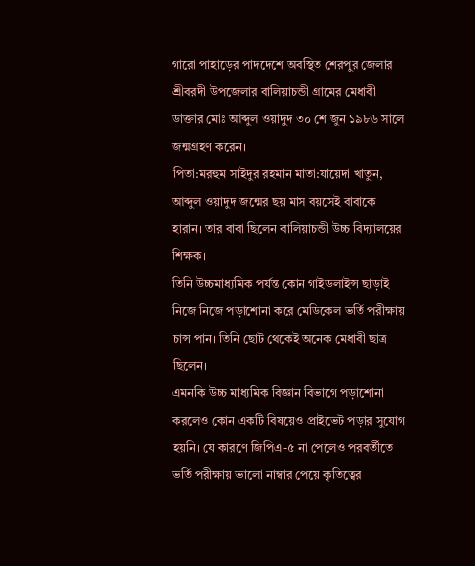গারো পাহাড়ের পাদদেশে অবস্থিত শেরপুর জেলার শ্রীবরদী উপজেলার বালিয়াচন্ডী গ্রামের মেধাবী ডাক্তার মোঃ আব্দুল ওয়াদুদ ৩০ শে জুন ১৯৮৬ সালে জন্মগ্রহণ করেন।
পিতা:মরহুম সাইদুর রহমান মাতা:যায়েদা খাতুন, আব্দুল ওয়াদুদ জন্মের ছয় মাস বয়সেই বাবাকে হারান। তার বাবা ছিলেন বালিয়াচন্ডী উচ্চ বিদ্যালয়ের শিক্ষক।
তিনি উচ্চমাধ্যমিক পর্যন্ত কোন গাইডলাইন্স ছাড়াই নিজে নিজে পড়াশোনা করে মেডিকেল ভর্তি পরীক্ষায় চান্স পান। তিনি ছোট থেকেই অনেক মেধাবী ছাত্র ছিলেন।
এমনকি উচ্চ মাধ্যমিক বিজ্ঞান বিভাগে পড়াশোনা করলেও কোন একটি বিষয়েও প্রাইভেট পড়ার সুযোগ হয়নি। যে কারণে জিপিএ-৫ না পেলেও পরবর্তীতে ভর্তি পরীক্ষায় ভালো নাম্বার পেয়ে কৃতিত্বের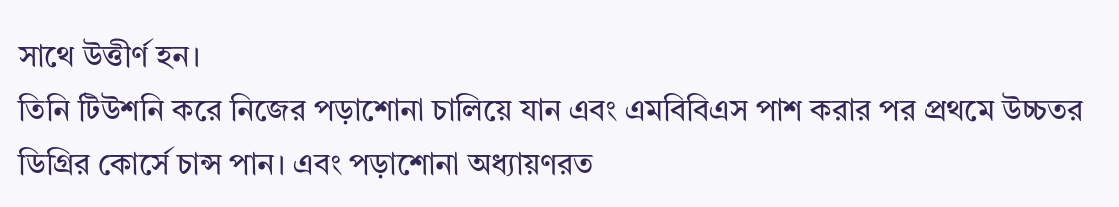সাথে উত্তীর্ণ হন।
তিনি টিউশনি করে নিজের পড়াশোনা চালিয়ে যান এবং এমবিবিএস পাশ করার পর প্রথমে উচ্চতর ডিগ্রির কোর্সে চান্স পান। এবং পড়াশোনা অধ্যায়ণরত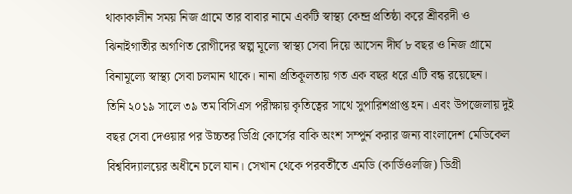থাকাকালীন সময় নিজ গ্রামে তার বাবার নামে একটি স্বাস্থ্য কেন্দ্র প্রতিষ্ঠা করে শ্রীবরদী ও ঝিনাইগাতীর অগণিত রোগীদের স্বল্প মূল্যে স্বাস্থ্য সেবা দিয়ে আসেন দীর্ঘ ৮ বছর ও নিজ গ্রামে বিনামূল্যে স্বাস্থ্য সেবা চলমান থাকে। নানা প্রতিকূলতায় গত এক বছর ধরে এটি বন্ধ রয়েছেন।
তিনি ২০১৯ সালে ৩৯ তম বিসিএস পরীক্ষায় কৃতিত্বের সাথে সুপারিশপ্রাপ্ত হন। এবং উপজেলায় দুই বছর সেবা দেওয়ার পর উচ্চতর ডিগ্রি কোর্সের বাকি অংশ সম্পুর্ন করার জন্য বাংলাদেশ মেডিকেল বিশ্ববিদ্যালয়ের অধীনে চলে যান। সেখান থেকে পরবর্তীতে এমডি (কার্ডিওলজি) ডিগ্রী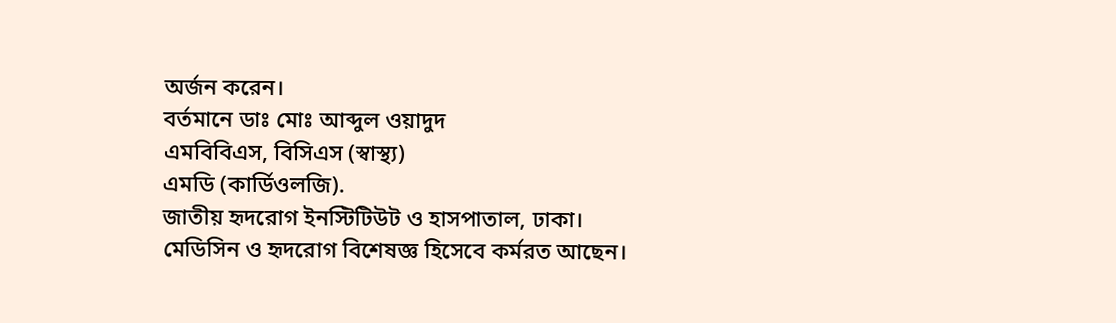অর্জন করেন।
বর্তমানে ডাঃ মোঃ আব্দুল ওয়াদুদ
এমবিবিএস, বিসিএস (স্বাস্থ্য)
এমডি (কার্ডিওলজি).
জাতীয় হৃদরোগ ইনস্টিটিউট ও হাসপাতাল, ঢাকা।
মেডিসিন ও হৃদরোগ বিশেষজ্ঞ হিসেবে কর্মরত আছেন।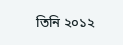তিনি ২০১২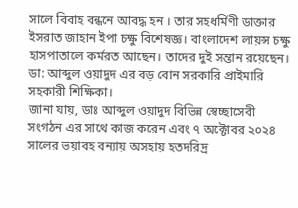সালে বিবাহ বন্ধনে আবদ্ধ হন । তার সহধর্মিণী ডাক্তার ইসরাত জাহান ইপা চক্ষু বিশেষজ্ঞ। বাংলাদেশ লায়ন্স চক্ষু হাসপাতালে কর্মরত আছেন। তাদের দুই সন্তান রয়েছেন।
ডা: আব্দুল ওয়াদুদ এর বড় বোন সরকারি প্রাইমারি সহকারী শিক্ষিকা।
জানা যায়, ডাঃ আব্দুল ওয়াদুদ বিভিন্ন স্বেচ্ছাসেবী সংগঠন এর সাথে কাজ করেন এবং ৭ অক্টোবর ২০২৪ সালের ভয়াবহ বন্যায় অসহায় হতদরিদ্র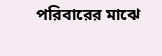পরিবারের মাঝে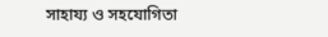সাহায্য ও সহযোগিতা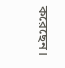করেছেন।